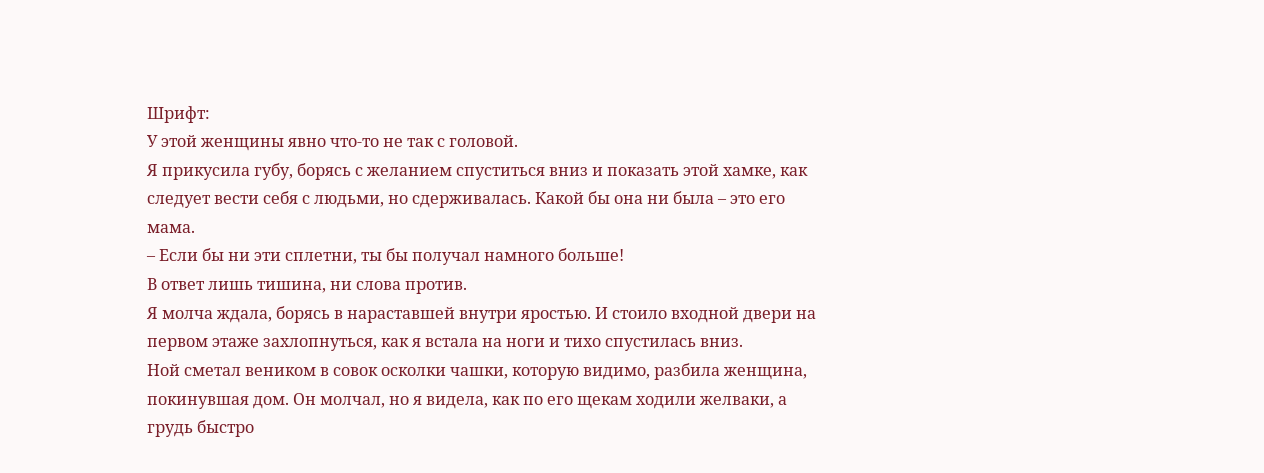Шрифт:
У этой женщины явно что-то не так с головой.
Я прикусила губу, борясь с желанием спуститься вниз и показать этой хамке, как следует вести себя с людьми, но сдерживалась. Какой бы она ни была – это его мама.
– Если бы ни эти сплетни, ты бы получал намного больше!
В ответ лишь тишина, ни слова против.
Я молча ждала, борясь в нараставшей внутри яростью. И стоило входной двери на первом этаже захлопнуться, как я встала на ноги и тихо спустилась вниз.
Ной сметал веником в совок осколки чашки, которую видимо, разбила женщина, покинувшая дом. Он молчал, но я видела, как по его щекам ходили желваки, а грудь быстро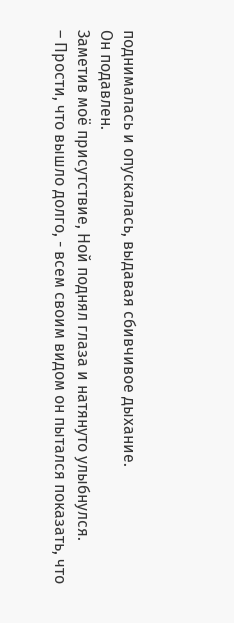поднималась и опускалась, выдавая сбивчивое дыхание.
Он подавлен.
Заметив моё присутствие, Ной поднял глаза и натянуто улыбнулся.
– Прости, что вышло долго, - всем своим видом он пытался показать, что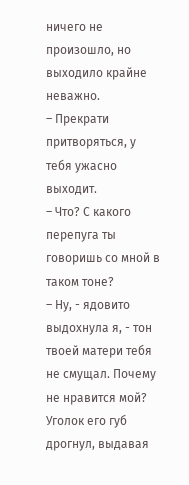ничего не произошло, но выходило крайне неважно.
– Прекрати притворяться, у тебя ужасно выходит.
– Что? С какого перепуга ты говоришь со мной в таком тоне?
– Ну, - ядовито выдохнула я, - тон твоей матери тебя не смущал. Почему не нравится мой?
Уголок его губ дрогнул, выдавая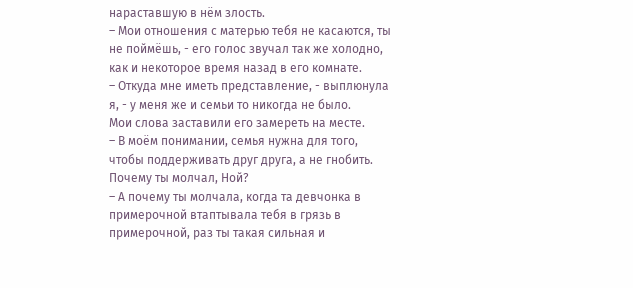нараставшую в нём злость.
– Мои отношения с матерью тебя не касаются, ты не поймёшь, - его голос звучал так же холодно, как и некоторое время назад в его комнате.
– Откуда мне иметь представление, - выплюнула я, - у меня же и семьи то никогда не было.
Мои слова заставили его замереть на месте.
– В моём понимании, семья нужна для того, чтобы поддерживать друг друга, а не гнобить. Почему ты молчал, Ной?
– А почему ты молчала, когда та девчонка в примерочной втаптывала тебя в грязь в примерочной, раз ты такая сильная и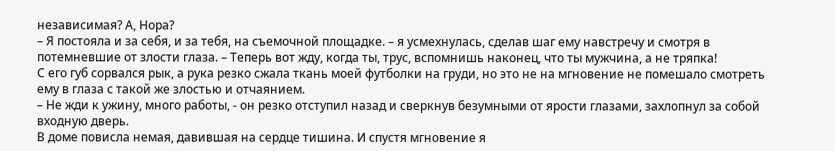независимая? А, Нора?
– Я постояла и за себя, и за тебя, на съемочной площадке. – я усмехнулась, сделав шаг ему навстречу и смотря в потемневшие от злости глаза. – Теперь вот жду, когда ты, трус, вспомнишь наконец, что ты мужчина, а не тряпка!
С его губ сорвался рык, а рука резко сжала ткань моей футболки на груди, но это не на мгновение не помешало смотреть ему в глаза с такой же злостью и отчаянием.
– Не жди к ужину, много работы, - он резко отступил назад и сверкнув безумными от ярости глазами, захлопнул за собой входную дверь.
В доме повисла немая, давившая на сердце тишина. И спустя мгновение я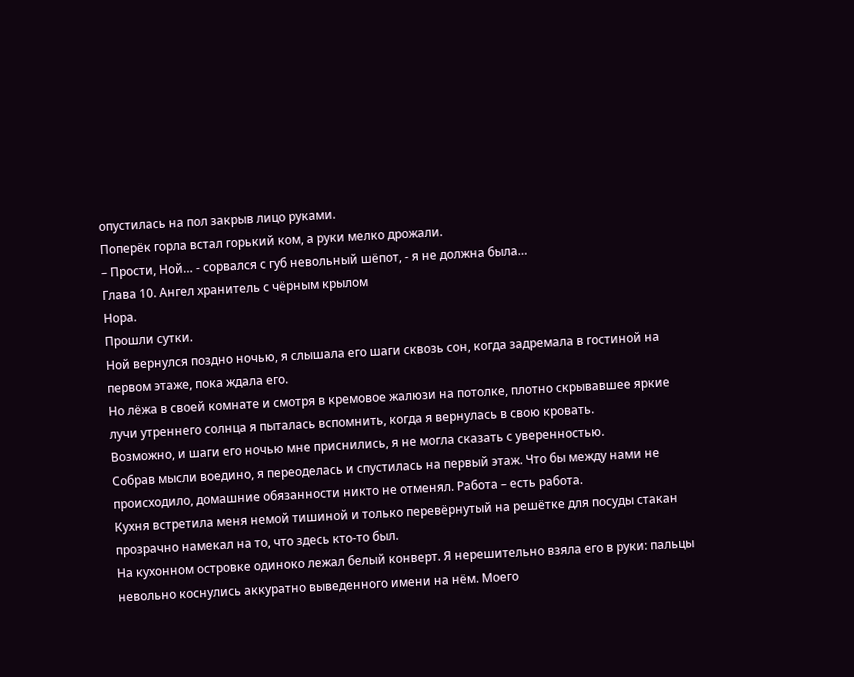опустилась на пол закрыв лицо руками.
Поперёк горла встал горький ком, а руки мелко дрожали.
– Прости, Ной… - сорвался с губ невольный шёпот, - я не должна была…
Глава 10. Ангел хранитель с чёрным крылом
Нора.
Прошли сутки.
Ной вернулся поздно ночью, я слышала его шаги сквозь сон, когда задремала в гостиной на первом этаже, пока ждала его.
Но лёжа в своей комнате и смотря в кремовое жалюзи на потолке, плотно скрывавшее яркие лучи утреннего солнца я пыталась вспомнить, когда я вернулась в свою кровать.
Возможно, и шаги его ночью мне приснились, я не могла сказать с уверенностью.
Собрав мысли воедино, я переоделась и спустилась на первый этаж. Что бы между нами не происходило, домашние обязанности никто не отменял. Работа – есть работа.
Кухня встретила меня немой тишиной и только перевёрнутый на решётке для посуды стакан прозрачно намекал на то, что здесь кто-то был.
На кухонном островке одиноко лежал белый конверт. Я нерешительно взяла его в руки: пальцы невольно коснулись аккуратно выведенного имени на нём. Моего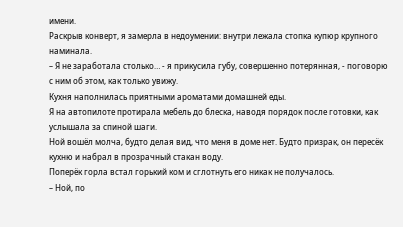имени.
Раскрыв конверт, я замерла в недоумении: внутри лежала стопка купюр крупного наминала.
– Я не заработала столько… - я прикусила губу, совершенно потерянная, - поговорю с ним об этом, как только увижу.
Кухня наполнилась приятными ароматами домашней еды.
Я на автопилоте протирала мебель до блеска, наводя порядок после готовки, как услышала за спиной шаги.
Ной вошёл молча, будто делая вид, что меня в доме нет. Будто призрак, он пересёк кухню и набрал в прозрачный стакан воду.
Поперёк горла встал горький ком и сглотнуть его никак не получалось.
– Ной, по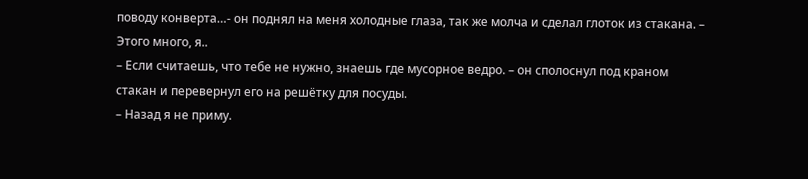поводу конверта…- он поднял на меня холодные глаза, так же молча и сделал глоток из стакана. – Этого много, я..
– Если считаешь, что тебе не нужно, знаешь где мусорное ведро. – он сполоснул под краном стакан и перевернул его на решётку для посуды.
– Назад я не приму.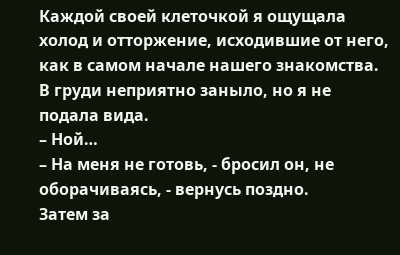Каждой своей клеточкой я ощущала холод и отторжение, исходившие от него, как в самом начале нашего знакомства. В груди неприятно заныло, но я не подала вида.
– Ной…
– На меня не готовь, - бросил он, не оборачиваясь, - вернусь поздно.
Затем за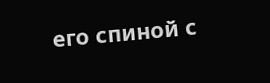его спиной с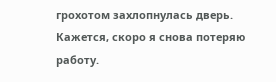грохотом захлопнулась дверь.
Кажется, скоро я снова потеряю работу.